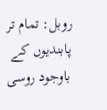روبل: تمام تر پابندیوں کے باوجود روسی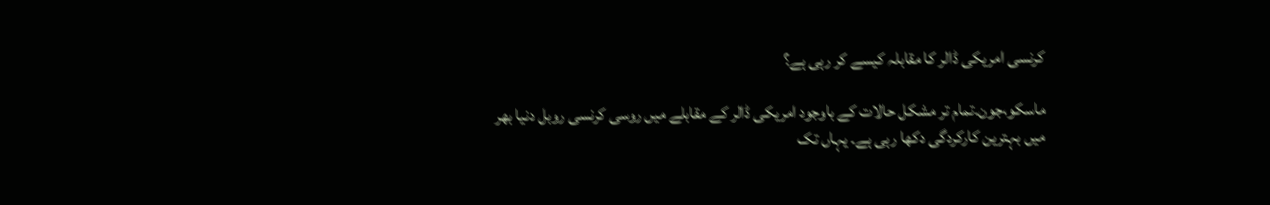کرنسی امریکی ڈالر کا مقابلہ کیسے کر رہی ہے؟

ماسکو،جون۔تمام تر مشکل حالات کے باوجود امریکی ڈالر کے مقابلے میں روسی کرنسی روبل دنیا بھر میں بہترین کارکردگی دکھا رہی ہے۔ یہاں تک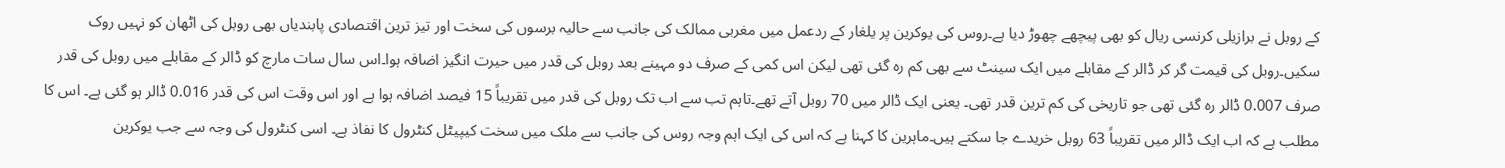کے روبل نے برازیلی کرنسی ریال کو بھی پیچھے چھوڑ دیا ہے۔روس کی یوکرین پر یلغار کے ردعمل میں مغربی ممالک کی جانب سے حالیہ برسوں کی سخت اور تیز ترین اقتصادی پابندیاں بھی روبل کی اٹھان کو نہیں روک سکیں۔روبل کی قیمت گر کر ڈالر کے مقابلے میں ایک سینٹ سے بھی کم رہ گئی تھی لیکن اس کمی کے صرف دو مہینے بعد روبل کی قدر میں حیرت انگیز اضافہ ہوا۔اس سال سات مارچ کو ڈالر کے مقابلے میں روبل کی قدر صرف 0.007 ڈالر رہ گئی تھی جو تاریخی کی کم ترین قدر تھی۔ یعنی ایک ڈالر میں 70 روبل آتے تھے۔تاہم تب سے اب تک روبل کی قدر میں تقریباً 15 فیصد اضافہ ہوا ہے اور اس وقت اس کی قدر 0.016 ڈالر ہو گئی ہے۔ اس کا مطلب ہے کہ اب ایک ڈالر میں تقریباً 63 روبل خریدے جا سکتے ہیں۔ماہرین کا کہنا ہے کہ اس کی ایک اہم وجہ روس کی جانب سے ملک میں سخت کیپیٹل کنٹرول کا نفاذ ہے۔ اسی کنٹرول کی وجہ سے جب یوکرین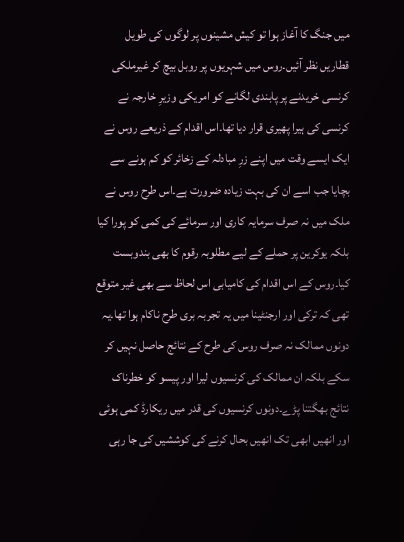میں جنگ کا آغاز ہوا تو کیش مشینوں پر لوگوں کی طویل قطاریں نظر آئیں۔روس میں شہریوں پر روبل بیچ کر غیرملکی کرنسی خریدنے پر پابندی لگانے کو امریکی وزیرِ خارجہ نے کرنسی کی ہیرا پھیری قرار دیا تھا۔اس اقدام کے ذریعے روس نے ایک ایسے وقت میں اپنے زرِ مبادلہ کے زخائر کو کم ہونے سے بچایا جب اسے ان کی بہت زیادہ ضرورت ہے۔اس طرح روس نے ملک میں نہ صرف سرمایہ کاری اور سرمائے کی کمی کو پورا کیا بلکہ یوکرین پر حملے کے لیے مطلوبہ رقوم کا بھی بندوبست کیا۔روس کے اس اقدام کی کامیابی اس لحاظ سے بھی غیر متوقع تھی کہ ترکی اور ارجنٹینا میں یہ تجربہ بری طرح ناکام ہوا تھا۔یہ دونوں ممالک نہ صرف روس کی طرح کے نتائج حاصل نہیں کر سکے بلکہ ان ممالک کی کرنسیوں لیرا اور پیسو کو خطرناک نتائج بھگتنا پڑے۔دونوں کرنسیوں کی قدر میں ریکارڈ کمی ہوئی اور انھیں ابھی تک انھیں بحال کرنے کی کوششیں کی جا رہی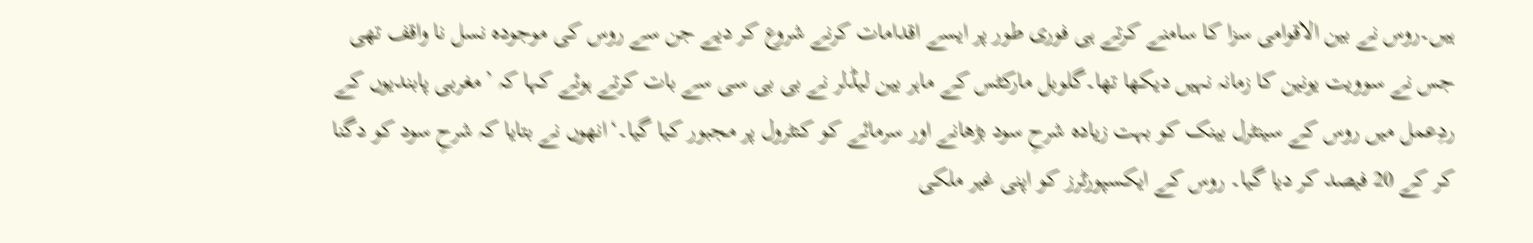ہیں۔روس نے بین الاقوامی سزا کا سامنے کرتے ہی فوری طور پر ایسے اقدامات کرنے شروع کر دیے جن سے روس کی موجودہ نسل نا واقف تھی جس نے سوویت یونین کا زمانہ نہیں دیکھا تھا۔گلوبل مارکٹس کے ماہر بین لیڈلر نے بی بی سی سے بات کرتے ہوئے کہا کہ ’مغربی پابندیوں کے ردِعمل میں روس کے سینٹرل بینک کو بہت زیادہ شرحِ سود بڑھانے اور سرمائے کو کنٹرول پر مجبور کیا گیا۔‘انھوں نے بتایا کہ شرحِ سود کو دگنا کر کے 20 فیصد کر دیا گیا۔ روس کے ایکسپورٹرز کو اپنی غیر ملکی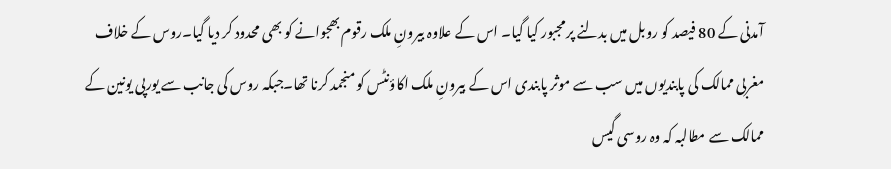آمدنی کے 80 فیصد کو روبل میں بدلنے پر مجبور کیا گیا۔ اس کے علاوہ بیرونِ ملک رقوم بھجوانے کو بھی محدود کر دیا گیا۔روس کے خلاف مغربی ممالک کی پابندیوں میں سب سے موثر پابندی اس کے بیرونِ ملک اکاؤنٹس کو منجمد کرنا تھا۔جبکہ روس کی جانب سے یورپی یونین کے ممالک سے مطالبہ کہ وہ روسی گیس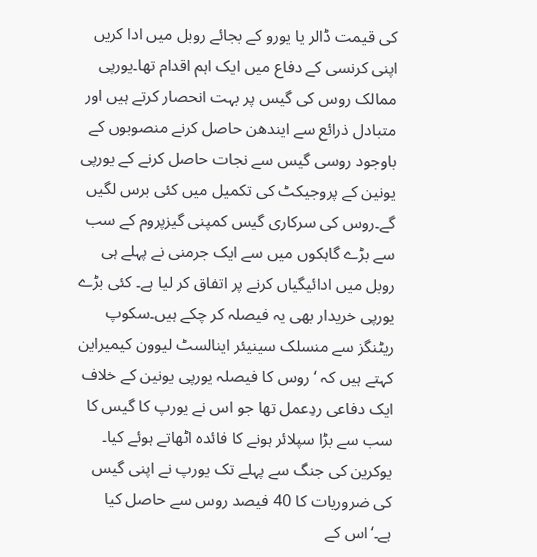کی قیمت ڈالر یا یورو کے بجائے روبل میں ادا کریں اپنی کرنسی کے دفاع میں ایک اہم اقدام تھا۔یورپی ممالک روس کی گیس پر بہت انحصار کرتے ہیں اور متبادل ذرائع سے ایندھن حاصل کرنے منصوبوں کے باوجود روسی گیس سے نجات حاصل کرنے کے یورپی یونین کے پروجیکٹ کی تکمیل میں کئی برس لگیں گے۔روس کی سرکاری گیس کمپنی گیزپروم کے سب سے بڑے گاہکوں میں سے ایک جرمنی نے پہلے ہی روبل میں ادائیگیاں کرنے پر اتفاق کر لیا ہے۔ کئی بڑے یورپی خریدار بھی یہ فیصلہ کر چکے ہیں۔سکوپ ریٹنگز سے منسلک سینیئر اینالسٹ لیوون کیمیراین کہتے ہیں کہ ‘روس کا فیصلہ یورپی یونین کے خلاف ایک دفاعی ردِعمل تھا جو اس نے یورپ کا گیس کا سب سے بڑا سپلائر ہونے کا فائدہ اٹھاتے ہوئے کیا۔ یوکرین کی جنگ سے پہلے تک یورپ نے اپنی گیس کی ضروریات کا 40 فیصد روس سے حاصل کیا ہے۔‘اس کے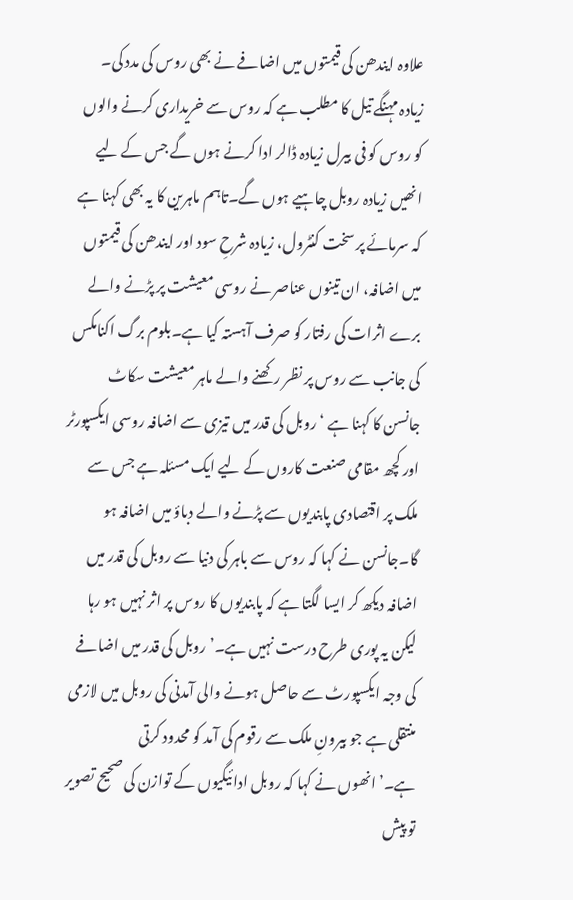علاوہ ایندھن کی قیمتوں میں اضافے نے بھی روس کی مدد کی۔ زیادہ مہنگے تیل کا مطلب ہے کہ روس سے خریداری کرنے والوں کو روس کو فی بیرل زیادہ ڈالر ادا کرنے ہوں گے جس کے لیے انھیں زیادہ روبل چاہیے ہوں گے۔تاہم ماہرین کا یہ بھی کہنا ہے کہ سرمائے پر سخت کنٹرول، زیادہ شرحِ سود اور ایندھن کی قیمتوں میں اضافہ، ان تینوں عناصر نے روسی معیشت پر پڑنے والے برے اثرات کی رفتار کو صرف آہستہ کیا ہے۔بلوم برگ اکنامکس کی جانب سے روس پر نظر رکھنے والے ماہر معیشت سکاٹ جانسن کا کہنا ہے ‘روبل کی قدر میں تیزی سے اضافہ روسی ایکسپورٹر اور کچھ مقامی صنعت کاروں کے لیے ایک مسئلہ ہے جس سے ملک پر اقتصادی پابندیوں سے پڑنے والے دباؤ میں اضافہ ہو گا۔جانسن نے کہا کہ روس سے باہر کی دنیا سے روبل کی قدر میں اضافہ دیکھ کر ایسا لگتا ہے کہ پابندیوں کا روس پر اثر نہیں ہو رہا لیکن یہ پوری طرح درست نہیں ہے۔’روبل کی قدر میں اضافے کی وجہ ایکسپورٹ سے حاصل ہونے والی آمدنی کی روبل میں لازمی منتقلی ہے جو بیرونِ ملک سے رقوم کی آمد کو محدود کرتی ہے۔’انھوں نے کہا کہ روبل ادائیگیوں کے توازن کی صحیح تصویر تو پیش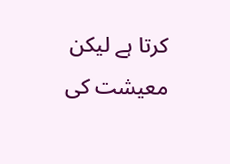کرتا ہے لیکن معیشت کی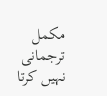مکمل ترجمانی نہیں کرتا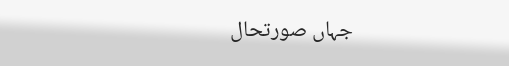جہاں صورتحال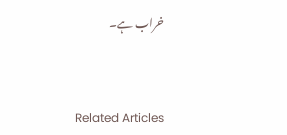خراب ہے۔



Related Articles